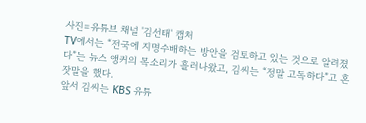사진=유튜브 채널 '김선태' 캡처
TV에서는 “전국에 지명수배하는 방안을 검토하고 있는 것으로 알려졌다”는 뉴스 앵커의 목소리가 흘러나왔고, 김씨는 “정말 고독하다”고 혼잣말을 했다.
앞서 김씨는 KBS 유튜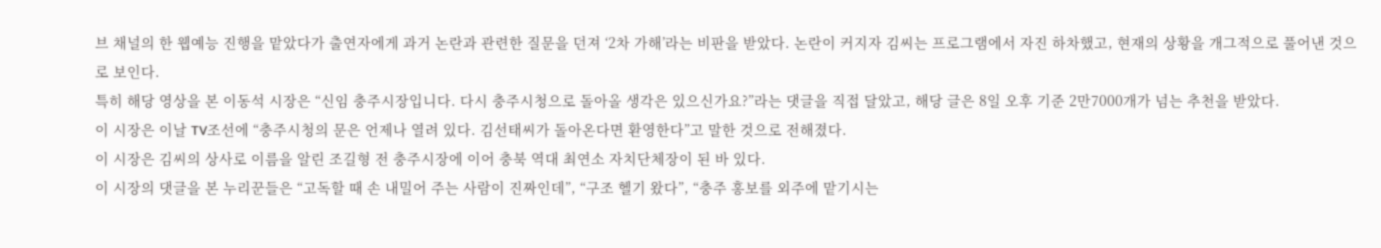브 채널의 한 웹예능 진행을 맡았다가 출연자에게 과거 논란과 관련한 질문을 던져 ‘2차 가해’라는 비판을 받았다. 논란이 커지자 김씨는 프로그램에서 자진 하차했고, 현재의 상황을 개그적으로 풀어낸 것으로 보인다.
특히 해당 영상을 본 이동석 시장은 “신임 충주시장입니다. 다시 충주시청으로 돌아올 생각은 있으신가요?”라는 댓글을 직접 달았고, 해당 글은 8일 오후 기준 2만7000개가 넘는 추천을 받았다.
이 시장은 이날 TV조선에 “충주시청의 문은 언제나 열려 있다. 김선태씨가 돌아온다면 환영한다”고 말한 것으로 전해졌다.
이 시장은 김씨의 상사로 이름을 알린 조길형 전 충주시장에 이어 충북 역대 최연소 자치단체장이 된 바 있다.
이 시장의 댓글을 본 누리꾼들은 “고독할 때 손 내밀어 주는 사람이 진짜인데”, “구조 헬기 왔다”, “충주 홍보를 외주에 맡기시는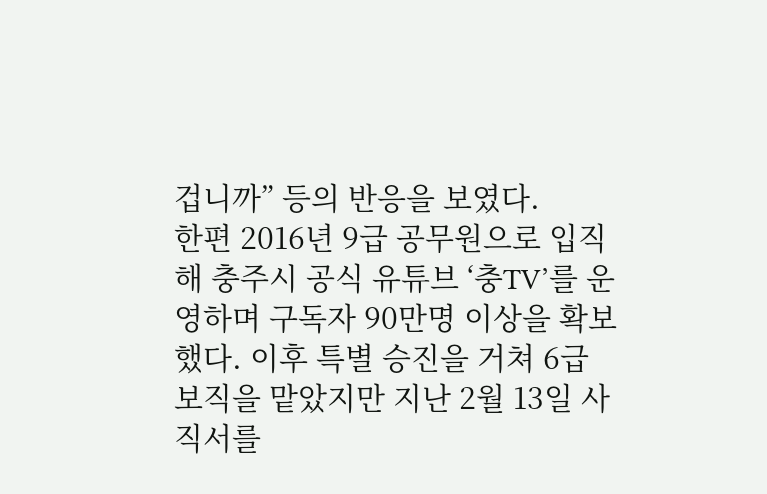겁니까” 등의 반응을 보였다.
한편 2016년 9급 공무원으로 입직해 충주시 공식 유튜브 ‘충TV’를 운영하며 구독자 90만명 이상을 확보했다. 이후 특별 승진을 거쳐 6급 보직을 맡았지만 지난 2월 13일 사직서를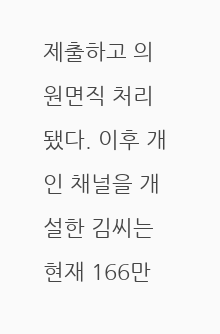제출하고 의원면직 처리됐다. 이후 개인 채널을 개설한 김씨는 현재 166만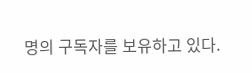명의 구독자를 보유하고 있다.